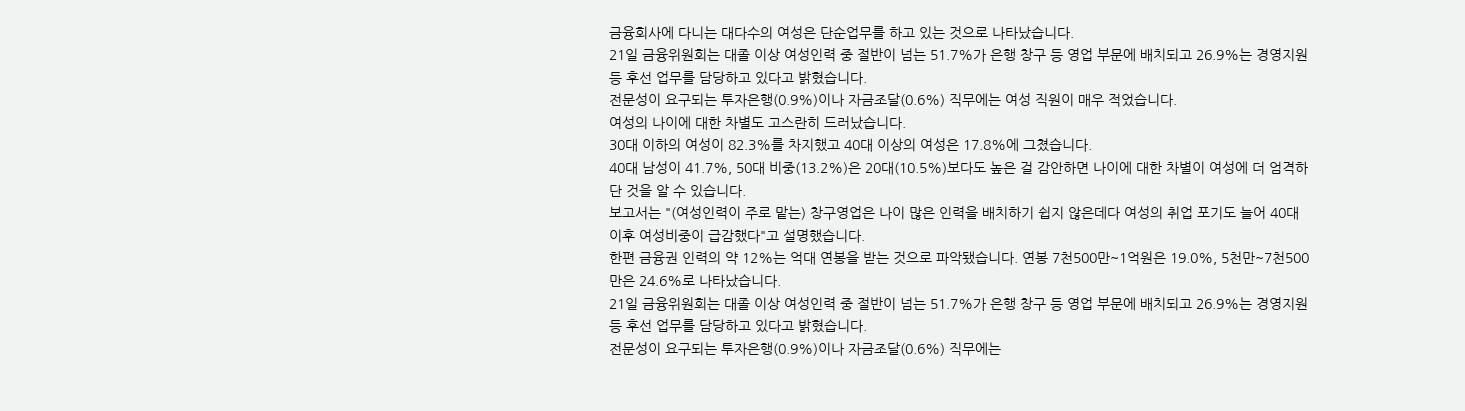금융회사에 다니는 대다수의 여성은 단순업무를 하고 있는 것으로 나타났습니다.
21일 금융위원회는 대졸 이상 여성인력 중 절반이 넘는 51.7%가 은행 창구 등 영업 부문에 배치되고 26.9%는 경영지원 등 후선 업무를 담당하고 있다고 밝혔습니다.
전문성이 요구되는 투자은행(0.9%)이나 자금조달(0.6%) 직무에는 여성 직원이 매우 적었습니다.
여성의 나이에 대한 차별도 고스란히 드러났습니다.
30대 이하의 여성이 82.3%를 차지했고 40대 이상의 여성은 17.8%에 그쳤습니다.
40대 남성이 41.7%, 50대 비중(13.2%)은 20대(10.5%)보다도 높은 걸 감안하면 나이에 대한 차별이 여성에 더 엄격하단 것을 알 수 있습니다.
보고서는 "(여성인력이 주로 맡는) 창구영업은 나이 많은 인력을 배치하기 쉽지 않은데다 여성의 취업 포기도 늘어 40대 이후 여성비중이 급감했다"고 설명했습니다.
한편 금융권 인력의 약 12%는 억대 연봉을 받는 것으로 파악됐습니다. 연봉 7천500만~1억원은 19.0%, 5천만~7천500만은 24.6%로 나타났습니다.
21일 금융위원회는 대졸 이상 여성인력 중 절반이 넘는 51.7%가 은행 창구 등 영업 부문에 배치되고 26.9%는 경영지원 등 후선 업무를 담당하고 있다고 밝혔습니다.
전문성이 요구되는 투자은행(0.9%)이나 자금조달(0.6%) 직무에는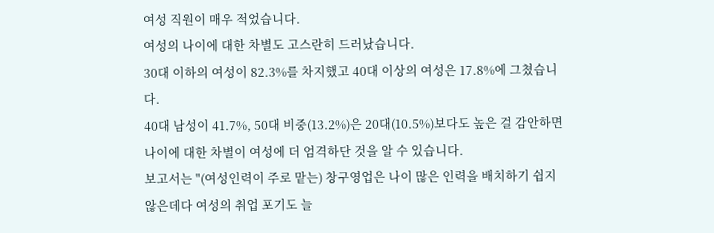여성 직원이 매우 적었습니다.
여성의 나이에 대한 차별도 고스란히 드러났습니다.
30대 이하의 여성이 82.3%를 차지했고 40대 이상의 여성은 17.8%에 그쳤습니다.
40대 남성이 41.7%, 50대 비중(13.2%)은 20대(10.5%)보다도 높은 걸 감안하면 나이에 대한 차별이 여성에 더 엄격하단 것을 알 수 있습니다.
보고서는 "(여성인력이 주로 맡는) 창구영업은 나이 많은 인력을 배치하기 쉽지 않은데다 여성의 취업 포기도 늘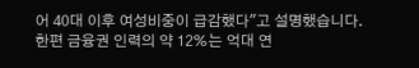어 40대 이후 여성비중이 급감했다"고 설명했습니다.
한편 금융권 인력의 약 12%는 억대 연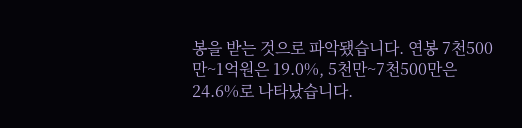봉을 받는 것으로 파악됐습니다. 연봉 7천500만~1억원은 19.0%, 5천만~7천500만은 24.6%로 나타났습니다.